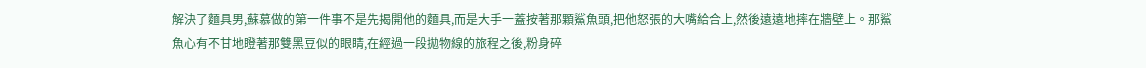解決了麵具男,蘇慕做的第一件事不是先揭開他的麵具,而是大手一蓋按著那顆鯊魚頭,把他怒張的大嘴給合上,然後遠遠地摔在牆壁上。那鯊魚心有不甘地瞪著那雙黑豆似的眼睛,在經過一段拋物線的旅程之後,粉身碎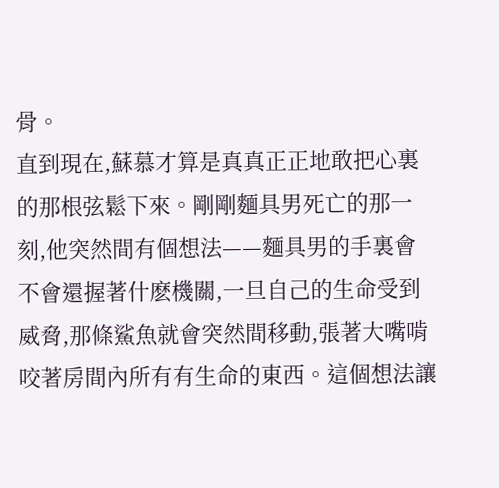骨。
直到現在,蘇慕才算是真真正正地敢把心裏的那根弦鬆下來。剛剛麵具男死亡的那一刻,他突然間有個想法——麵具男的手裏會不會還握著什麽機關,一旦自己的生命受到威脅,那條鯊魚就會突然間移動,張著大嘴啃咬著房間內所有有生命的東西。這個想法讓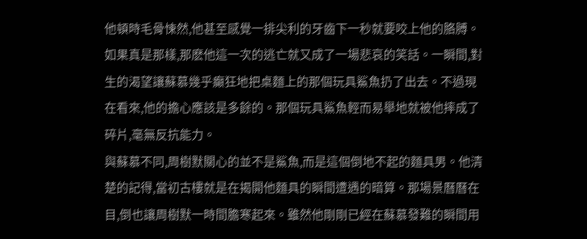他頓時毛骨悚然,他甚至感覺一排尖利的牙齒下一秒就要咬上他的胳膊。
如果真是那樣,那麽他這一次的逃亡就又成了一場悲哀的笑話。一瞬間,對生的渴望讓蘇慕幾乎癲狂地把桌麵上的那個玩具鯊魚扔了出去。不過現在看來,他的擔心應該是多餘的。那個玩具鯊魚輕而易舉地就被他摔成了碎片,毫無反抗能力。
與蘇慕不同,周樹默關心的並不是鯊魚,而是這個倒地不起的麵具男。他清楚的記得,當初古樓就是在揭開他麵具的瞬間遭遇的暗算。那場景曆曆在目,倒也讓周樹默一時間膽寒起來。雖然他剛剛已經在蘇慕發難的瞬間用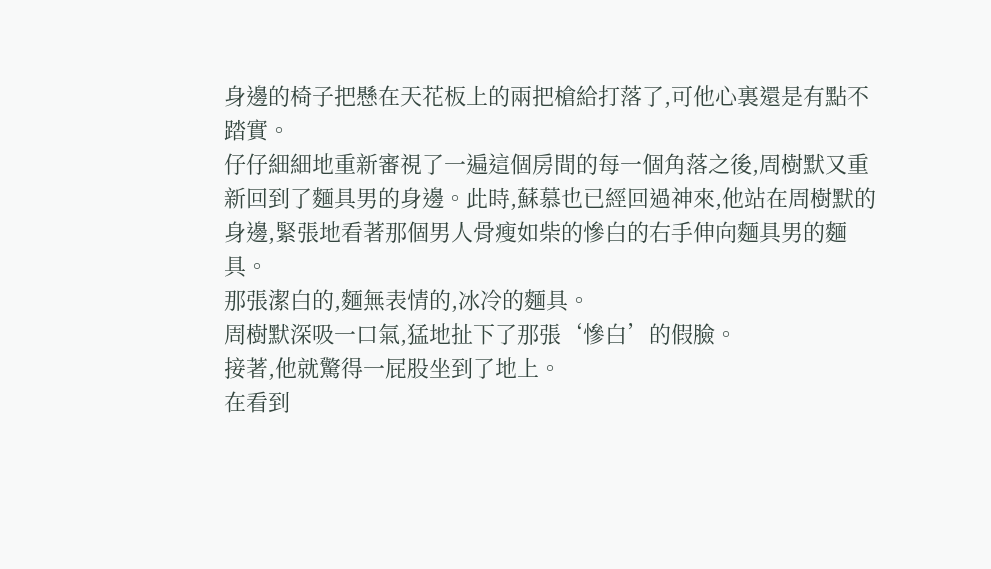身邊的椅子把懸在天花板上的兩把槍給打落了,可他心裏還是有點不踏實。
仔仔細細地重新審視了一遍這個房間的每一個角落之後,周樹默又重新回到了麵具男的身邊。此時,蘇慕也已經回過神來,他站在周樹默的身邊,緊張地看著那個男人骨瘦如柴的慘白的右手伸向麵具男的麵具。
那張潔白的,麵無表情的,冰冷的麵具。
周樹默深吸一口氣,猛地扯下了那張‘慘白’的假臉。
接著,他就驚得一屁股坐到了地上。
在看到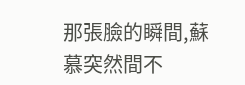那張臉的瞬間,蘇慕突然間不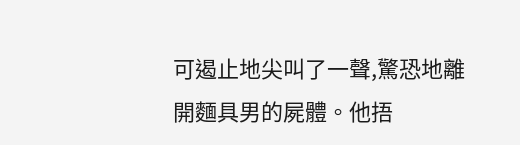可遏止地尖叫了一聲,驚恐地離開麵具男的屍體。他捂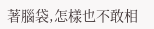著腦袋,怎樣也不敢相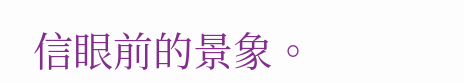信眼前的景象。